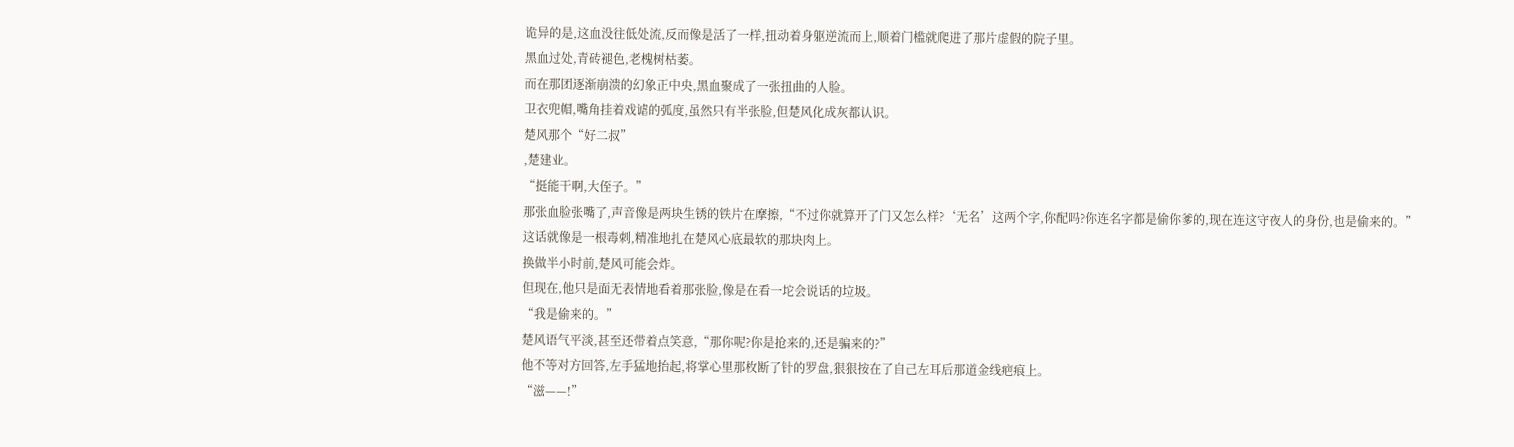诡异的是,这血没往低处流,反而像是活了一样,扭动着身躯逆流而上,顺着门槛就爬进了那片虚假的院子里。
黑血过处,青砖褪色,老槐树枯萎。
而在那团逐渐崩溃的幻象正中央,黑血聚成了一张扭曲的人脸。
卫衣兜帽,嘴角挂着戏谑的弧度,虽然只有半张脸,但楚风化成灰都认识。
楚风那个“好二叔”
,楚建业。
“挺能干啊,大侄子。”
那张血脸张嘴了,声音像是两块生锈的铁片在摩擦,“不过你就算开了门又怎么样?‘无名’这两个字,你配吗?你连名字都是偷你爹的,现在连这守夜人的身份,也是偷来的。”
这话就像是一根毒刺,精准地扎在楚风心底最软的那块肉上。
换做半小时前,楚风可能会炸。
但现在,他只是面无表情地看着那张脸,像是在看一坨会说话的垃圾。
“我是偷来的。”
楚风语气平淡,甚至还带着点笑意,“那你呢?你是抢来的,还是骗来的?”
他不等对方回答,左手猛地抬起,将掌心里那枚断了针的罗盘,狠狠按在了自己左耳后那道金线疤痕上。
“滋——!”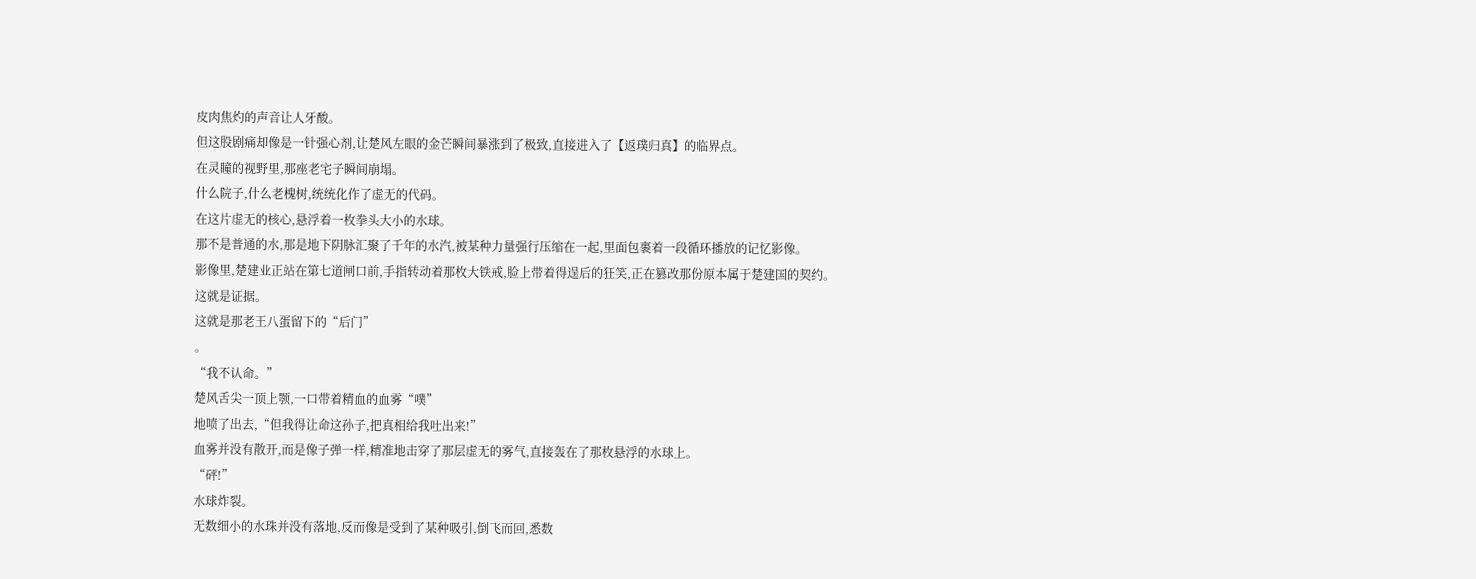皮肉焦灼的声音让人牙酸。
但这股剧痛却像是一针强心剂,让楚风左眼的金芒瞬间暴涨到了极致,直接进入了【返璞归真】的临界点。
在灵瞳的视野里,那座老宅子瞬间崩塌。
什么院子,什么老槐树,统统化作了虚无的代码。
在这片虚无的核心,悬浮着一枚拳头大小的水球。
那不是普通的水,那是地下阴脉汇聚了千年的水汽,被某种力量强行压缩在一起,里面包裹着一段循环播放的记忆影像。
影像里,楚建业正站在第七道闸口前,手指转动着那枚大铁戒,脸上带着得逞后的狂笑,正在篡改那份原本属于楚建国的契约。
这就是证据。
这就是那老王八蛋留下的“后门”
。
“我不认命。”
楚风舌尖一顶上颚,一口带着精血的血雾“噗”
地喷了出去,“但我得让命这孙子,把真相给我吐出来!”
血雾并没有散开,而是像子弹一样,精准地击穿了那层虚无的雾气,直接轰在了那枚悬浮的水球上。
“砰!”
水球炸裂。
无数细小的水珠并没有落地,反而像是受到了某种吸引,倒飞而回,悉数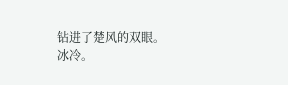钻进了楚风的双眼。
冰冷。